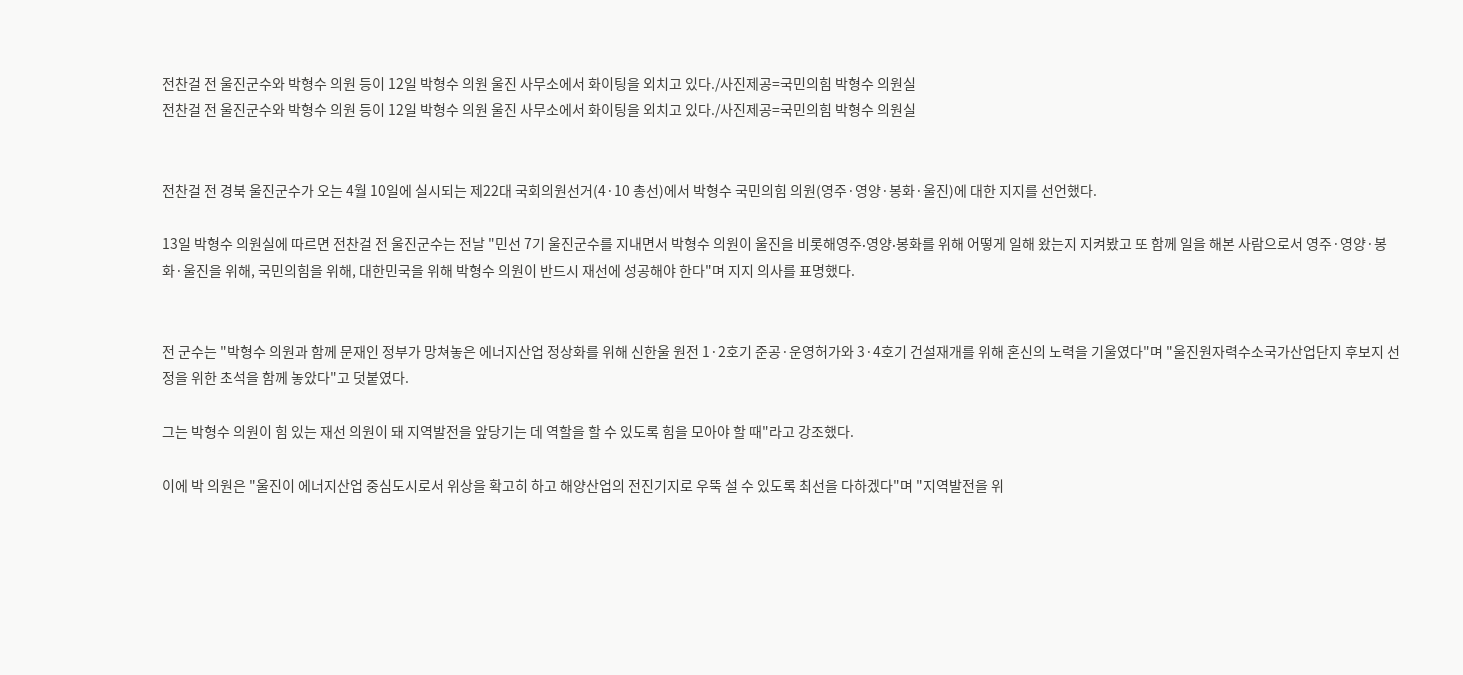전찬걸 전 울진군수와 박형수 의원 등이 12일 박형수 의원 울진 사무소에서 화이팅을 외치고 있다./사진제공=국민의힘 박형수 의원실
전찬걸 전 울진군수와 박형수 의원 등이 12일 박형수 의원 울진 사무소에서 화이팅을 외치고 있다./사진제공=국민의힘 박형수 의원실


전찬걸 전 경북 울진군수가 오는 4월 10일에 실시되는 제22대 국회의원선거(4·10 총선)에서 박형수 국민의힘 의원(영주·영양·봉화·울진)에 대한 지지를 선언했다.

13일 박형수 의원실에 따르면 전찬걸 전 울진군수는 전날 "민선 7기 울진군수를 지내면서 박형수 의원이 울진을 비롯해영주⸳영양⸳봉화를 위해 어떻게 일해 왔는지 지켜봤고 또 함께 일을 해본 사람으로서 영주·영양·봉화·울진을 위해, 국민의힘을 위해, 대한민국을 위해 박형수 의원이 반드시 재선에 성공해야 한다"며 지지 의사를 표명했다.


전 군수는 "박형수 의원과 함께 문재인 정부가 망쳐놓은 에너지산업 정상화를 위해 신한울 원전 1·2호기 준공·운영허가와 3·4호기 건설재개를 위해 혼신의 노력을 기울였다"며 "울진원자력수소국가산업단지 후보지 선정을 위한 초석을 함께 놓았다"고 덧붙였다.

그는 박형수 의원이 힘 있는 재선 의원이 돼 지역발전을 앞당기는 데 역할을 할 수 있도록 힘을 모아야 할 때"라고 강조했다.

이에 박 의원은 "울진이 에너지산업 중심도시로서 위상을 확고히 하고 해양산업의 전진기지로 우뚝 설 수 있도록 최선을 다하겠다"며 "지역발전을 위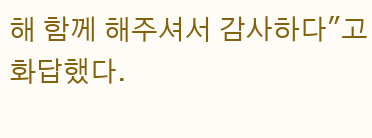해 함께 해주셔서 감사하다"고 화답했다.